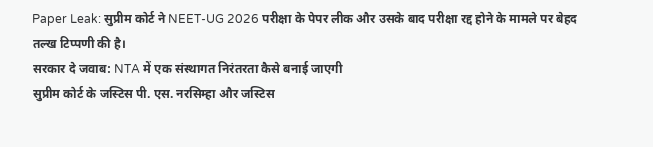Paper Leak: सुप्रीम कोर्ट ने NEET-UG 2026 परीक्षा के पेपर लीक और उसके बाद परीक्षा रद्द होने के मामले पर बेहद तल्ख टिप्पणी की है।
सरकार दे जवाब: NTA में एक संस्थागत निरंतरता कैसे बनाई जाएगी
सुप्रीम कोर्ट के जस्टिस पी. एस. नरसिम्हा और जस्टिस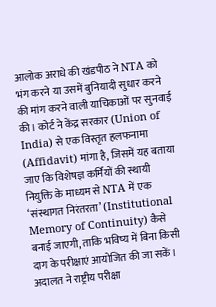आलोक अराधे की खंडपीठ ने NTA को भंग करने या उसमें बुनियादी सुधार करने की मांग करने वाली याचिकाओं पर सुनवाई की। कोर्ट ने केंद्र सरकार (Union of India) से एक विस्तृत हलफनामा (Affidavit) मांगा है, जिसमें यह बताया जाए कि विशेषज्ञ कर्मियों की स्थायी नियुक्ति के माध्यम से NTA में एक ‘संस्थागत निरंतरता’ (Institutional Memory of Continuity) कैसे बनाई जाएगी, ताकि भविष्य में बिना किसी दाग के परीक्षाएं आयोजित की जा सकें। अदालत ने राष्ट्रीय परीक्षा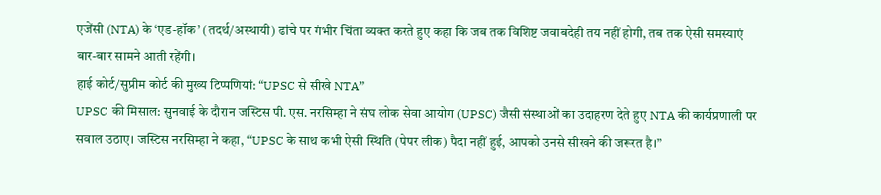एजेंसी (NTA) के ‘एड-हॉक’ (तदर्थ/अस्थायी) ढांचे पर गंभीर चिंता व्यक्त करते हुए कहा कि जब तक विशिष्ट जवाबदेही तय नहीं होगी, तब तक ऐसी समस्याएं बार-बार सामने आती रहेंगी।
हाई कोर्ट/सुप्रीम कोर्ट की मुख्य टिप्पणियां: “UPSC से सीखे NTA”
UPSC की मिसाल: सुनवाई के दौरान जस्टिस पी. एस. नरसिम्हा ने संघ लोक सेवा आयोग (UPSC) जैसी संस्थाओं का उदाहरण देते हुए NTA की कार्यप्रणाली पर सवाल उठाए। जस्टिस नरसिम्हा ने कहा, “UPSC के साथ कभी ऐसी स्थिति (पेपर लीक) पैदा नहीं हुई, आपको उनसे सीखने की जरूरत है।”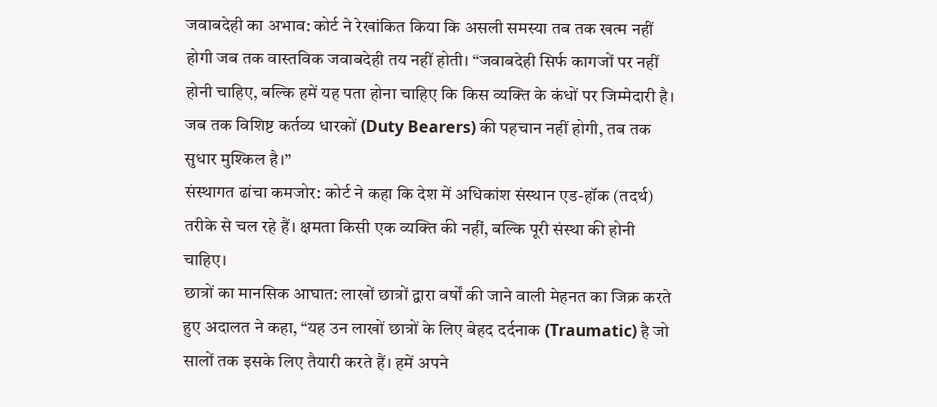जवाबदेही का अभाव: कोर्ट ने रेखांकित किया कि असली समस्या तब तक खत्म नहीं होगी जब तक वास्तविक जवाबदेही तय नहीं होती। “जवाबदेही सिर्फ कागजों पर नहीं होनी चाहिए, बल्कि हमें यह पता होना चाहिए कि किस व्यक्ति के कंधों पर जिम्मेदारी है। जब तक विशिष्ट कर्तव्य धारकों (Duty Bearers) की पहचान नहीं होगी, तब तक सुधार मुश्किल है।”
संस्थागत ढांचा कमजोर: कोर्ट ने कहा कि देश में अधिकांश संस्थान एड-हॉक (तदर्थ) तरीके से चल रहे हैं। क्षमता किसी एक व्यक्ति की नहीं, बल्कि पूरी संस्था की होनी चाहिए।
छात्रों का मानसिक आघात: लाखों छात्रों द्वारा वर्षों की जाने वाली मेहनत का जिक्र करते हुए अदालत ने कहा, “यह उन लाखों छात्रों के लिए बेहद दर्दनाक (Traumatic) है जो सालों तक इसके लिए तैयारी करते हैं। हमें अपने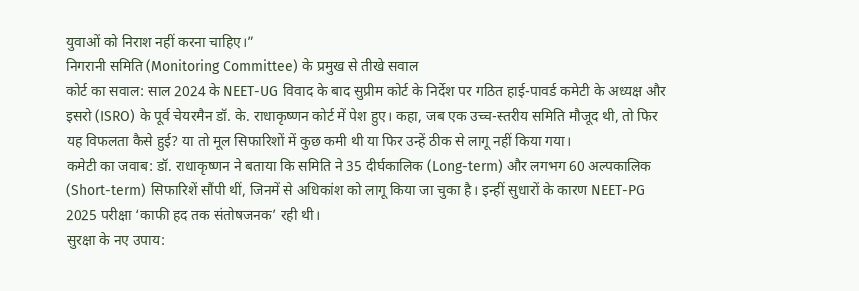युवाओं को निराश नहीं करना चाहिए।”
निगरानी समिति (Monitoring Committee) के प्रमुख से तीखे सवाल
कोर्ट का सवाल: साल 2024 के NEET-UG विवाद के बाद सुप्रीम कोर्ट के निर्देश पर गठित हाई-पावर्ड कमेटी के अध्यक्ष और इसरो (ISRO) के पूर्व चेयरमैन डॉ. के. राधाकृष्णन कोर्ट में पेश हुए। कहा, जब एक उच्च-स्तरीय समिति मौजूद थी, तो फिर यह विफलता कैसे हुई? या तो मूल सिफारिशों में कुछ कमी थी या फिर उन्हें ठीक से लागू नहीं किया गया।
कमेटी का जवाब: डॉ. राधाकृष्णन ने बताया कि समिति ने 35 दीर्घकालिक (Long-term) और लगभग 60 अल्पकालिक (Short-term) सिफारिशें सौंपी थीं, जिनमें से अधिकांश को लागू किया जा चुका है। इन्हीं सुधारों के कारण NEET-PG 2025 परीक्षा ‘काफी हद तक संतोषजनक’ रही थी।
सुरक्षा के नए उपाय: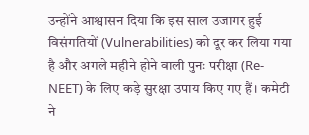उन्होंने आश्वासन दिया कि इस साल उजागर हुई विसंगतियों (Vulnerabilities) को दूर कर लिया गया है और अगले महीने होने वाली पुनः परीक्षा (Re-NEET) के लिए कड़े सुरक्षा उपाय किए गए हैं। कमेटी ने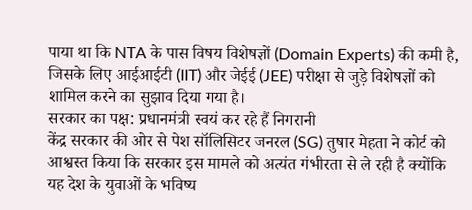पाया था कि NTA के पास विषय विशेषज्ञों (Domain Experts) की कमी है, जिसके लिए आईआईटी (IIT) और जेईई (JEE) परीक्षा से जुड़े विशेषज्ञों को शामिल करने का सुझाव दिया गया है।
सरकार का पक्ष: प्रधानमंत्री स्वयं कर रहे हैं निगरानी
केंद्र सरकार की ओर से पेश सॉलिसिटर जनरल (SG) तुषार मेहता ने कोर्ट को आश्वस्त किया कि सरकार इस मामले को अत्यंत गंभीरता से ले रही है क्योंकि यह देश के युवाओं के भविष्य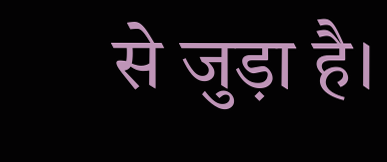से जुड़ा है।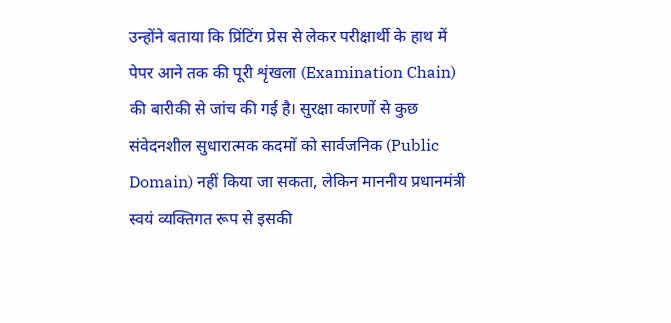उन्होंने बताया कि प्रिंटिंग प्रेस से लेकर परीक्षार्थी के हाथ में पेपर आने तक की पूरी शृंखला (Examination Chain) की बारीकी से जांच की गई है। सुरक्षा कारणों से कुछ संवेदनशील सुधारात्मक कदमों को सार्वजनिक (Public Domain) नहीं किया जा सकता, लेकिन माननीय प्रधानमंत्री स्वयं व्यक्तिगत रूप से इसकी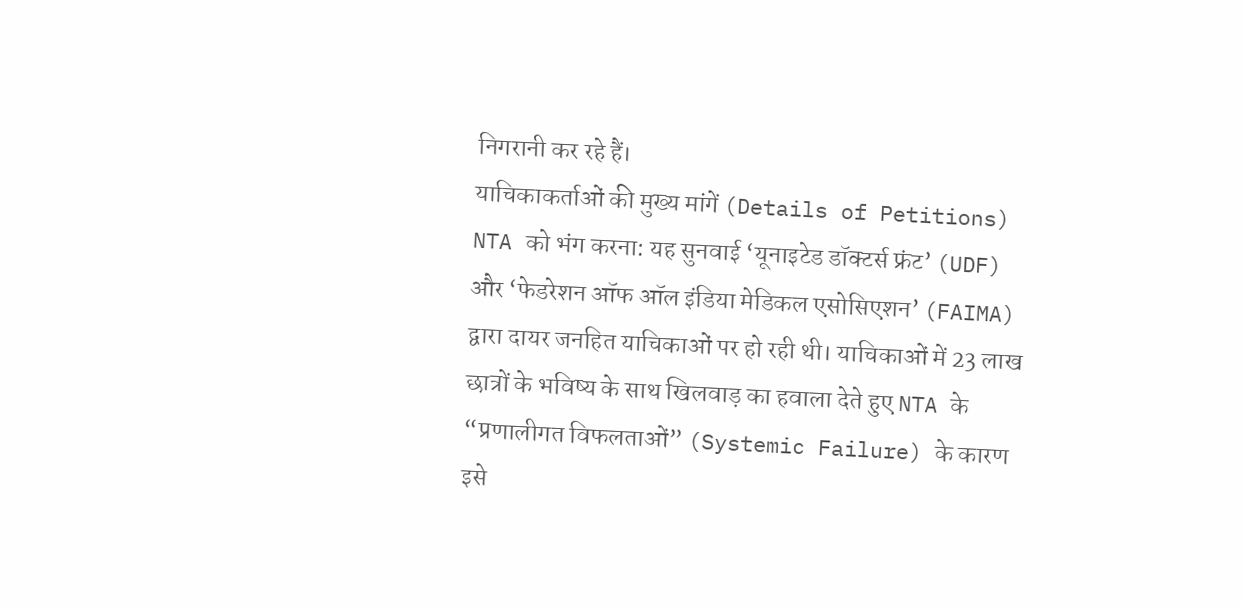निगरानी कर रहे हैं।
याचिकाकर्ताओं की मुख्य मांगें (Details of Petitions)
NTA को भंग करना: यह सुनवाई ‘यूनाइटेड डॉक्टर्स फ्रंट’ (UDF) और ‘फेडरेशन ऑफ ऑल इंडिया मेडिकल एसोसिएशन’ (FAIMA) द्वारा दायर जनहित याचिकाओं पर हो रही थी। याचिकाओं में 23 लाख छात्रों के भविष्य के साथ खिलवाड़ का हवाला देते हुए NTA के “प्रणालीगत विफलताओं” (Systemic Failure) के कारण इसे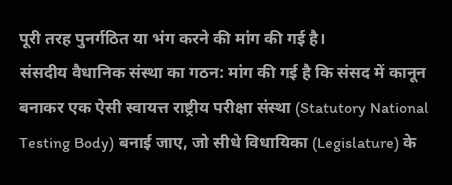पूरी तरह पुनर्गठित या भंग करने की मांग की गई है।
संसदीय वैधानिक संस्था का गठन: मांग की गई है कि संसद में कानून बनाकर एक ऐसी स्वायत्त राष्ट्रीय परीक्षा संस्था (Statutory National Testing Body) बनाई जाए, जो सीधे विधायिका (Legislature) के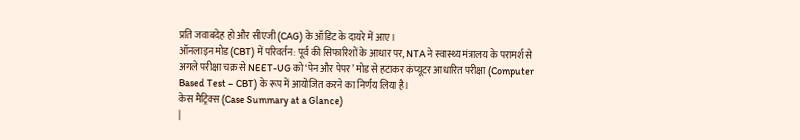प्रति जवाबदेह हो और सीएजी (CAG) के ऑडिट के दायरे में आए।
ऑनलाइन मोड (CBT) में परिवर्तन: पूर्व की सिफारिशों के आधार पर, NTA ने स्वास्थ्य मंत्रालय के परामर्श से अगले परीक्षा चक्र से NEET-UG को ‘पेन और पेपर’ मोड से हटाकर कंप्यूटर आधारित परीक्षा (Computer Based Test – CBT) के रूप में आयोजित करने का निर्णय लिया है।
केस मैट्रिक्स (Case Summary at a Glance)
|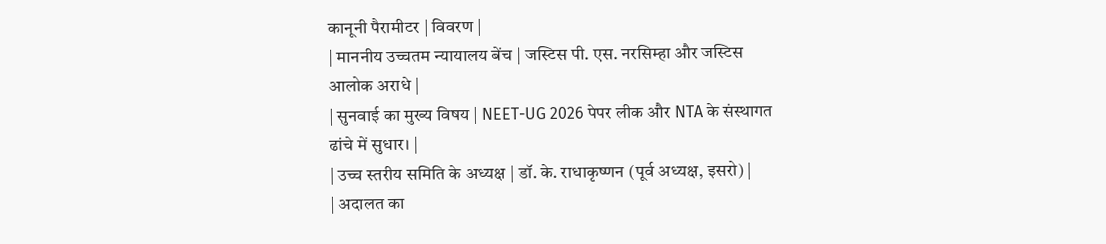कानूनी पैरामीटर | विवरण |
| माननीय उच्चतम न्यायालय बेंच | जस्टिस पी. एस. नरसिम्हा और जस्टिस आलोक अराधे |
| सुनवाई का मुख्य विषय | NEET-UG 2026 पेपर लीक और NTA के संस्थागत ढांचे में सुधार। |
| उच्च स्तरीय समिति के अध्यक्ष | डॉ. के. राधाकृष्णन (पूर्व अध्यक्ष, इसरो) |
| अदालत का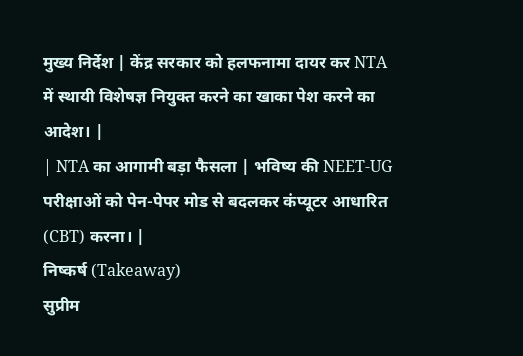मुख्य निर्देश | केंद्र सरकार को हलफनामा दायर कर NTA में स्थायी विशेषज्ञ नियुक्त करने का खाका पेश करने का आदेश। |
| NTA का आगामी बड़ा फैसला | भविष्य की NEET-UG परीक्षाओं को पेन-पेपर मोड से बदलकर कंप्यूटर आधारित (CBT) करना। |
निष्कर्ष (Takeaway)
सुप्रीम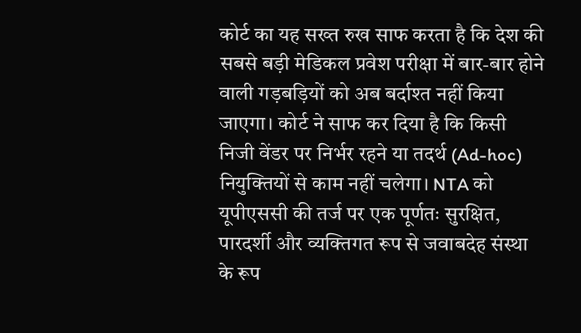कोर्ट का यह सख्त रुख साफ करता है कि देश की सबसे बड़ी मेडिकल प्रवेश परीक्षा में बार-बार होने वाली गड़बड़ियों को अब बर्दाश्त नहीं किया जाएगा। कोर्ट ने साफ कर दिया है कि किसी निजी वेंडर पर निर्भर रहने या तदर्थ (Ad-hoc) नियुक्तियों से काम नहीं चलेगा। NTA को यूपीएससी की तर्ज पर एक पूर्णतः सुरक्षित, पारदर्शी और व्यक्तिगत रूप से जवाबदेह संस्था के रूप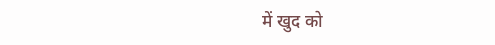में खुद को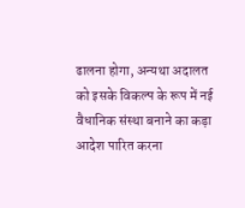ढालना होगा, अन्यथा अदालत को इसके विकल्प के रूप में नई वैधानिक संस्था बनाने का कड़ा आदेश पारित करना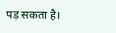पड़ सकता है।